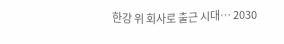한강 위 회사로 출근 시대… 2030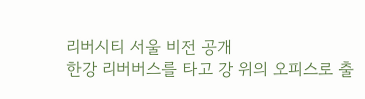리버시티 서울 비전 공개
한강 리버버스를 타고 강 위의 오피스로 출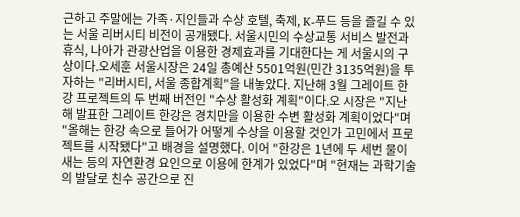근하고 주말에는 가족·지인들과 수상 호텔, 축제, K-푸드 등을 즐길 수 있는 서울 리버시티 비전이 공개됐다. 서울시민의 수상교통 서비스 발전과 휴식, 나아가 관광산업을 이용한 경제효과를 기대한다는 게 서울시의 구상이다.오세훈 서울시장은 24일 총예산 5501억원(민간 3135억원)을 투자하는 "리버시티, 서울 종합계획"을 내놓았다. 지난해 3월 그레이트 한강 프로젝트의 두 번째 버전인 "수상 활성화 계획"이다.오 시장은 "지난해 발표한 그레이트 한강은 경치만을 이용한 수변 활성화 계획이었다"며 "올해는 한강 속으로 들어가 어떻게 수상을 이용할 것인가 고민에서 프로젝트를 시작됐다"고 배경을 설명했다. 이어 "한강은 1년에 두 세번 물이 새는 등의 자연환경 요인으로 이용에 한계가 있었다"며 "현재는 과학기술의 발달로 친수 공간으로 진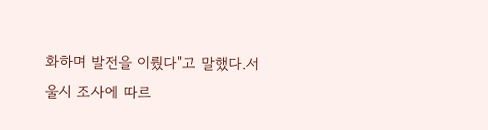화하며 발전을 이뤘다"고 말했다.서울시 조사에 따르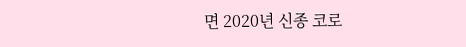면 2020년 신종 코로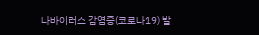나바이러스 감염증(코로나19) 발